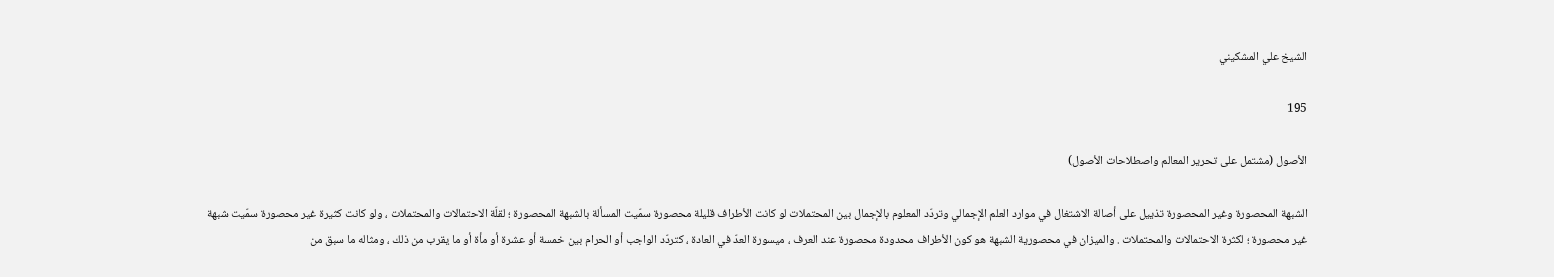الشيخ علي المشكيني

195

الأصول (مشتمل على تحرير المعالم واصطلاحات الأصول)

الشبهة المحصورة وغير المحصورة تذييل على أصالة الاشتغال في موارد العلم الإجمالي وتردّد المعلوم بالإجمال بين المحتملات لو كانت الأطراف قليلة محصورة سمّيت المسألة بالشبهة المحصورة ؛ لقلّة الاحتمالات والمحتملات ، ولو كانت كثيرة غير محصورة سمّيت شبهة غير محصورة ؛ لكثرة الاحتمالات والمحتملات . والميزان في محصورية الشبهة هو كون الأطراف محدودة محصورة عند العرف ، ميسورة العدّ في العادة ، كتردّد الواجب أو الحرام بين خمسة أو عشرة أو مأة أو ما يقرب من ذلك ، ومثاله ما سبق من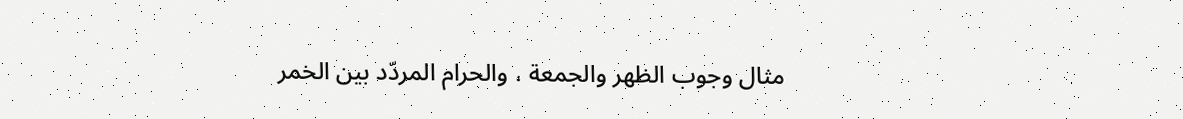مثال وجوب الظهر والجمعة ، والحرام المردّد بين الخمر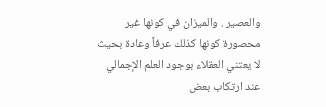والعصير . والميزان في كونها غير محصورة كونها كذلك عرفاً وعادة بحيث لا يعتني العقلاء بوجود العلم الإجمالي عند ارتكاب بعض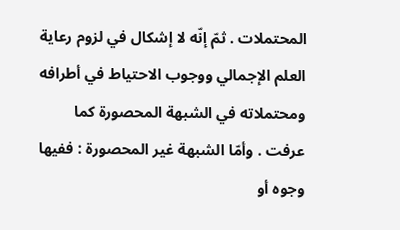المحتملات . ثمّ إنّه لا إشكال في لزوم رعاية العلم الإجمالي ووجوب الاحتياط في أطرافه ومحتملاته في الشبهة المحصورة كما عرفت . وأمّا الشبهة غير المحصورة : ففيها وجوه أو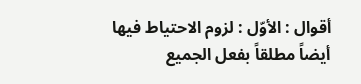أقوال : الأوّل : لزوم الاحتياط فيها أيضاً مطلقاً بفعل الجميع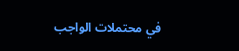في محتملات الواجب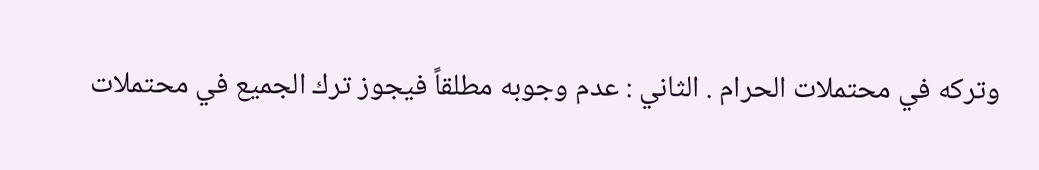وتركه في محتملات الحرام . الثاني : عدم وجوبه مطلقاً فيجوز ترك الجميع في محتملات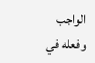الواجب وفعله في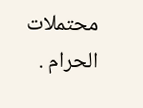محتملات الحرام .